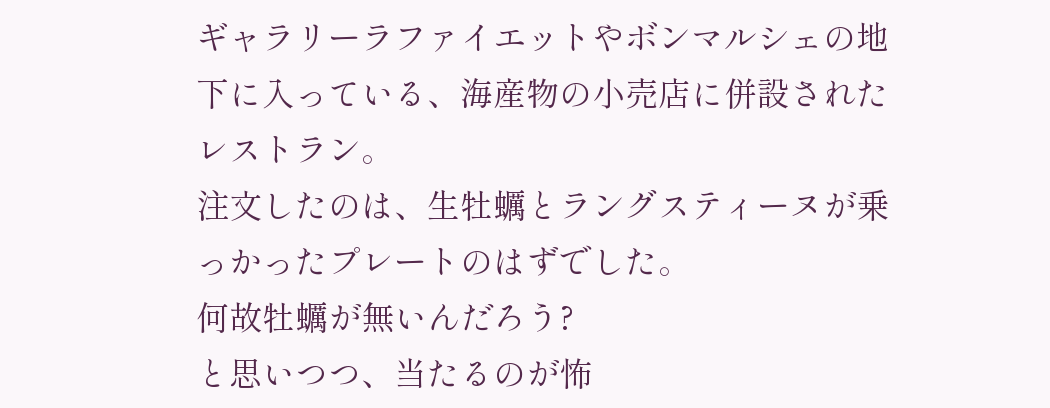ギャラリーラファイエットやボンマルシェの地下に入っている、海産物の小売店に併設されたレストラン。
注文したのは、生牡蠣とラングスティーヌが乗っかったプレートのはずでした。
何故牡蠣が無いんだろう?
と思いつつ、当たるのが怖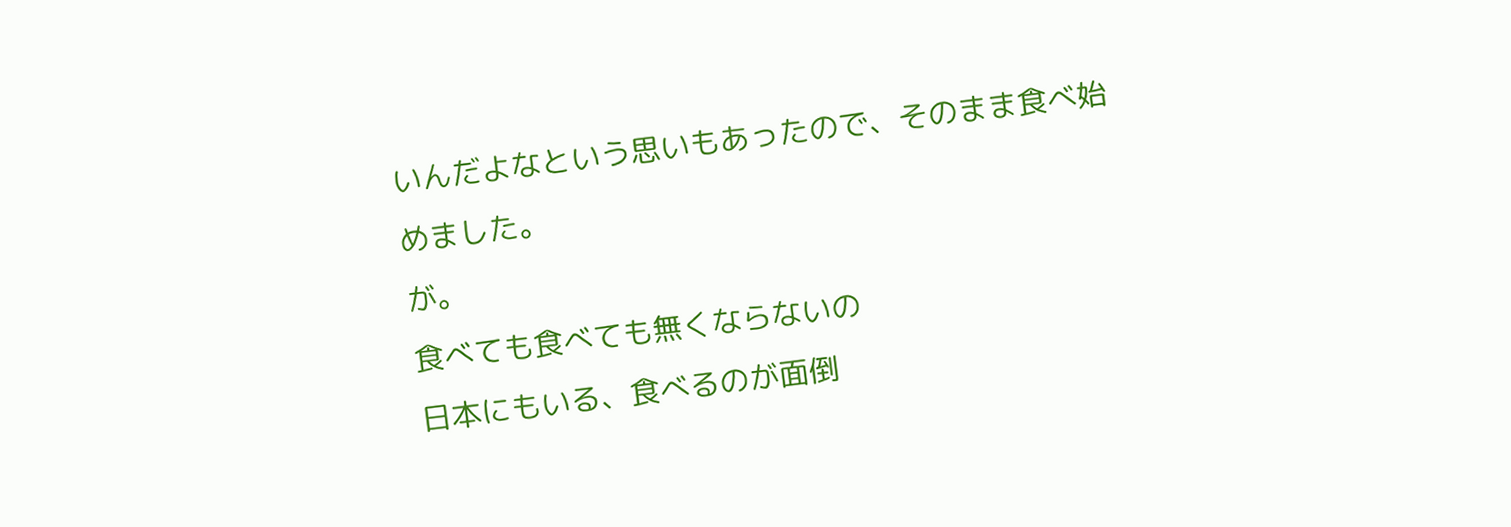いんだよなという思いもあったので、そのまま食べ始めました。
が。
食べても食べても無くならないの
日本にもいる、食べるのが面倒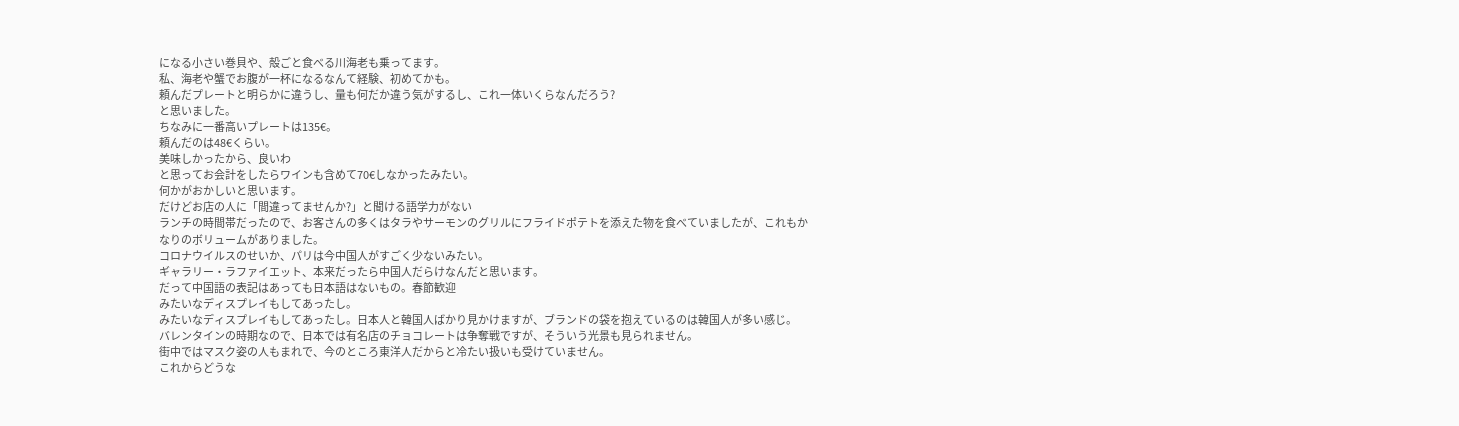になる小さい巻貝や、殻ごと食べる川海老も乗ってます。
私、海老や蟹でお腹が一杯になるなんて経験、初めてかも。
頼んだプレートと明らかに違うし、量も何だか違う気がするし、これ一体いくらなんだろう?
と思いました。
ちなみに一番高いプレートは135€。
頼んだのは48€くらい。
美味しかったから、良いわ
と思ってお会計をしたらワインも含めて70€しなかったみたい。
何かがおかしいと思います。
だけどお店の人に「間違ってませんか?」と聞ける語学力がない
ランチの時間帯だったので、お客さんの多くはタラやサーモンのグリルにフライドポテトを添えた物を食べていましたが、これもかなりのボリュームがありました。
コロナウイルスのせいか、パリは今中国人がすごく少ないみたい。
ギャラリー・ラファイエット、本来だったら中国人だらけなんだと思います。
だって中国語の表記はあっても日本語はないもの。春節歓迎
みたいなディスプレイもしてあったし。
みたいなディスプレイもしてあったし。日本人と韓国人ばかり見かけますが、ブランドの袋を抱えているのは韓国人が多い感じ。
バレンタインの時期なので、日本では有名店のチョコレートは争奪戦ですが、そういう光景も見られません。
街中ではマスク姿の人もまれで、今のところ東洋人だからと冷たい扱いも受けていません。
これからどうな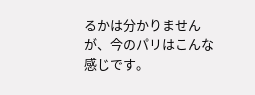るかは分かりませんが、今のパリはこんな感じです。